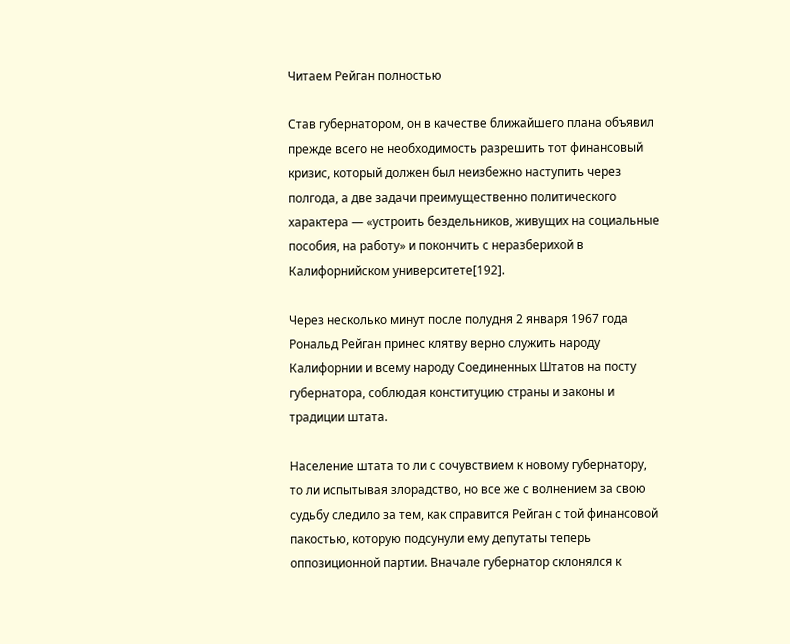Читаем Рейган полностью

Став губернатором, он в качестве ближайшего плана объявил прежде всего не необходимость разрешить тот финансовый кризис, который должен был неизбежно наступить через полгода, а две задачи преимущественно политического характера — «устроить бездельников, живущих на социальные пособия, на работу» и покончить с неразберихой в Калифорнийском университете[192].

Через несколько минут после полудня 2 января 1967 года Рональд Рейган принес клятву верно служить народу Калифорнии и всему народу Соединенных Штатов на посту губернатора, соблюдая конституцию страны и законы и традиции штата.

Население штата то ли с сочувствием к новому губернатору, то ли испытывая злорадство, но все же с волнением за свою судьбу следило за тем, как справится Рейган с той финансовой пакостью, которую подсунули ему депутаты теперь оппозиционной партии. Вначале губернатор склонялся к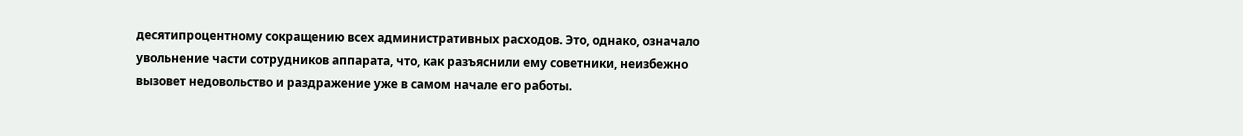десятипроцентному сокращению всех административных расходов. Это, однако, означало увольнение части сотрудников аппарата, что, как разъяснили ему советники, неизбежно вызовет недовольство и раздражение уже в самом начале его работы.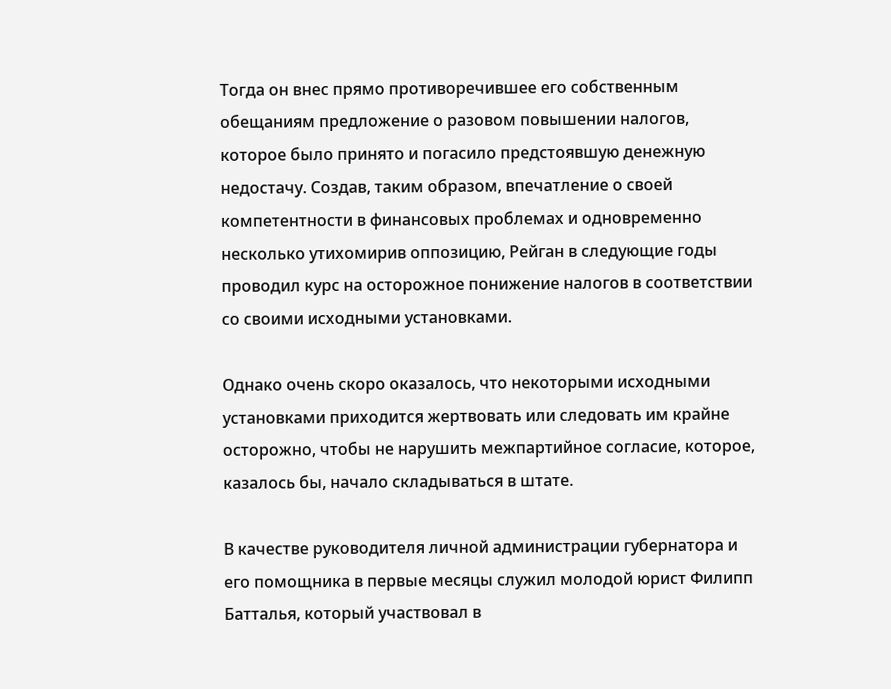Тогда он внес прямо противоречившее его собственным обещаниям предложение о разовом повышении налогов, которое было принято и погасило предстоявшую денежную недостачу. Создав, таким образом, впечатление о своей компетентности в финансовых проблемах и одновременно несколько утихомирив оппозицию, Рейган в следующие годы проводил курс на осторожное понижение налогов в соответствии со своими исходными установками.

Однако очень скоро оказалось, что некоторыми исходными установками приходится жертвовать или следовать им крайне осторожно, чтобы не нарушить межпартийное согласие, которое, казалось бы, начало складываться в штате.

В качестве руководителя личной администрации губернатора и его помощника в первые месяцы служил молодой юрист Филипп Батталья, который участвовал в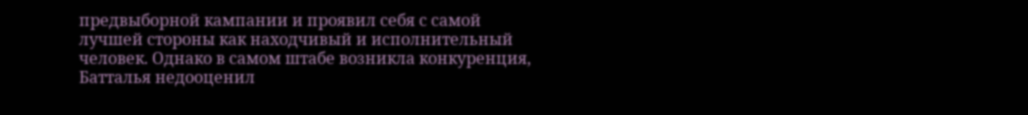предвыборной кампании и проявил себя с самой лучшей стороны как находчивый и исполнительный человек. Однако в самом штабе возникла конкуренция, Батталья недооценил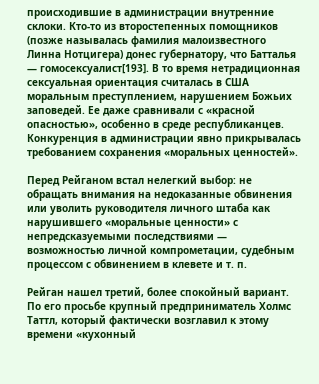происходившие в администрации внутренние склоки. Кто-то из второстепенных помощников (позже называлась фамилия малоизвестного Линна Нотцигера) донес губернатору, что Батталья — гомосексуалист[193]. В то время нетрадиционная сексуальная ориентация считалась в США моральным преступлением, нарушением Божьих заповедей. Ее даже сравнивали с «красной опасностью», особенно в среде республиканцев. Конкуренция в администрации явно прикрывалась требованием сохранения «моральных ценностей».

Перед Рейганом встал нелегкий выбор: не обращать внимания на недоказанные обвинения или уволить руководителя личного штаба как нарушившего «моральные ценности» с непредсказуемыми последствиями — возможностью личной компрометации, судебным процессом с обвинением в клевете и т. п.

Рейган нашел третий, более спокойный вариант. По его просьбе крупный предприниматель Холмс Таттл, который фактически возглавил к этому времени «кухонный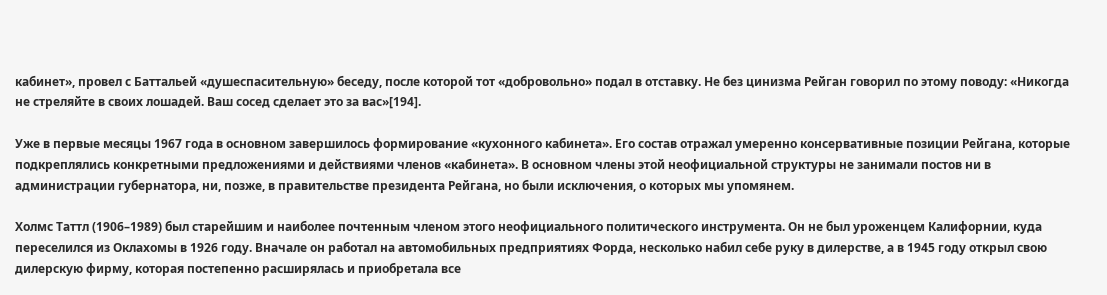кабинет», провел с Баттальей «душеспасительную» беседу, после которой тот «добровольно» подал в отставку. Не без цинизма Рейган говорил по этому поводу: «Никогда не стреляйте в своих лошадей. Ваш сосед сделает это за вас»[194].

Уже в первые месяцы 1967 года в основном завершилось формирование «кухонного кабинета». Его состав отражал умеренно консервативные позиции Рейгана, которые подкреплялись конкретными предложениями и действиями членов «кабинета». В основном члены этой неофициальной структуры не занимали постов ни в администрации губернатора, ни, позже, в правительстве президента Рейгана, но были исключения, о которых мы упомянем.

Холмс Таттл (1906–1989) был старейшим и наиболее почтенным членом этого неофициального политического инструмента. Он не был уроженцем Калифорнии, куда переселился из Оклахомы в 1926 году. Вначале он работал на автомобильных предприятиях Форда, несколько набил себе руку в дилерстве, а в 1945 году открыл свою дилерскую фирму, которая постепенно расширялась и приобретала все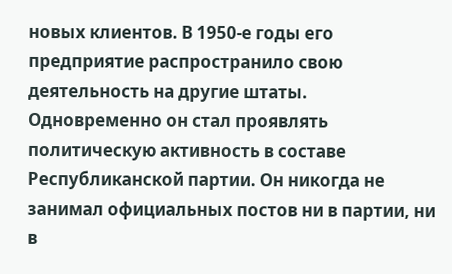новых клиентов. В 1950-е годы его предприятие распространило свою деятельность на другие штаты. Одновременно он стал проявлять политическую активность в составе Республиканской партии. Он никогда не занимал официальных постов ни в партии, ни в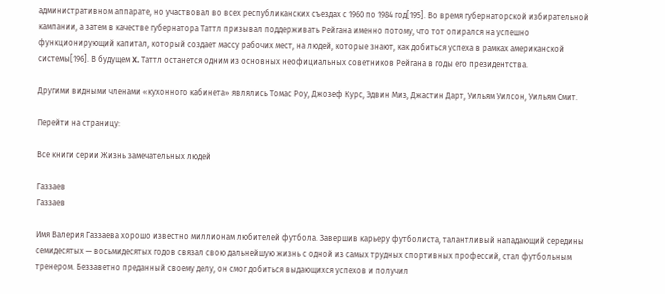административном аппарате, но участвовал во всех республиканских съездах с 1960 по 1984 год[195]. Во время губернаторской избирательной кампании, а затем в качестве губернатора Таттл призывал поддерживать Рейгана именно потому, что тот опирался на успешно функционирующий капитал, который создает массу рабочих мест, на людей, которые знают, как добиться успеха в рамках американской системы[196]. В будущем X. Таттл останется одним из основных неофициальных советников Рейгана в годы его президентства.

Другими видными членами «кухонного кабинета» являлись Томас Роу, Джозеф Курс, Эдвин Миз, Джастин Дарт, Уильям Уилсон, Уильям Смит.

Перейти на страницу:

Все книги серии Жизнь замечательных людей

Газзаев
Газзаев

Имя Валерия Газзаева хорошо известно миллионам любителей футбола. Завершив карьеру футболиста, талантливый нападающий середины семидесятых — восьмидесятых годов связал свою дальнейшую жизнь с одной из самых трудных спортивных профессий, стал футбольным тренером. Беззаветно преданный своему делу, он смог добиться выдающихся успехов и получил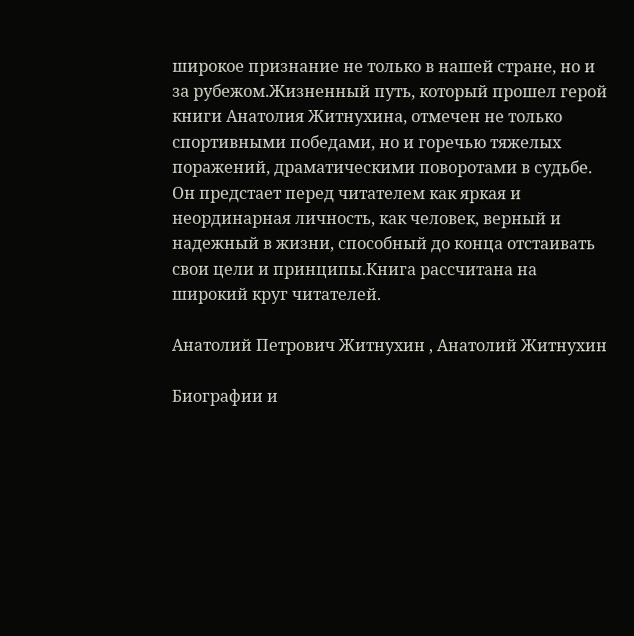широкое признание не только в нашей стране, но и за рубежом.Жизненный путь, который прошел герой книги Анатолия Житнухина, отмечен не только спортивными победами, но и горечью тяжелых поражений, драматическими поворотами в судьбе. Он предстает перед читателем как яркая и неординарная личность, как человек, верный и надежный в жизни, способный до конца отстаивать свои цели и принципы.Книга рассчитана на широкий круг читателей.

Анатолий Петрович Житнухин , Анатолий Житнухин

Биографии и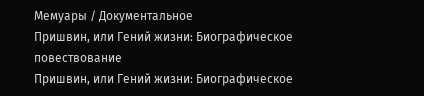Мемуары / Документальное
Пришвин, или Гений жизни: Биографическое повествование
Пришвин, или Гений жизни: Биографическое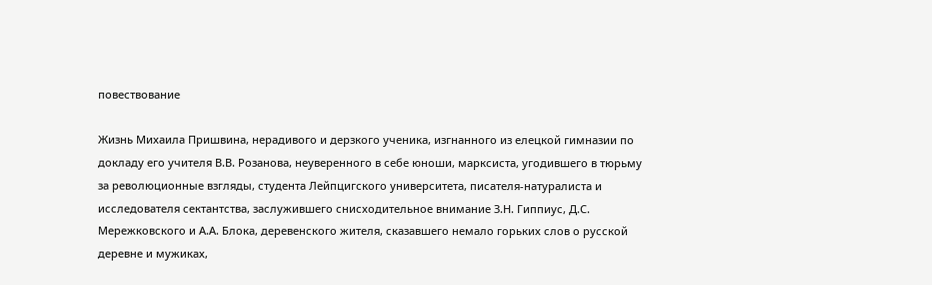повествование

Жизнь Михаила Пришвина, нерадивого и дерзкого ученика, изгнанного из елецкой гимназии по докладу его учителя В.В. Розанова, неуверенного в себе юноши, марксиста, угодившего в тюрьму за революционные взгляды, студента Лейпцигского университета, писателя-натуралиста и исследователя сектантства, заслужившего снисходительное внимание З.Н. Гиппиус, Д.С. Мережковского и А.А. Блока, деревенского жителя, сказавшего немало горьких слов о русской деревне и мужиках,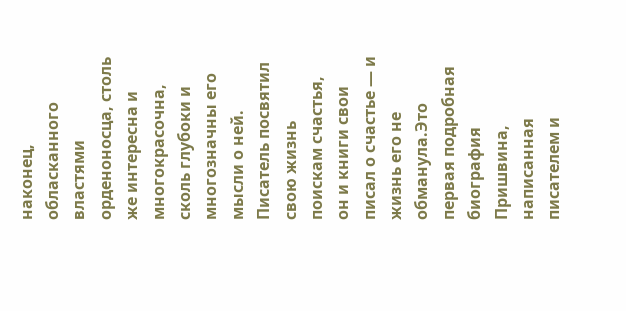наконец, обласканного властями орденоносца, столь же интересна и многокрасочна, сколь глубоки и многозначны его мысли о ней. Писатель посвятил свою жизнь поискам счастья, он и книги свои писал о счастье — и жизнь его не обманула.Это первая подробная биография Пришвина, написанная писателем и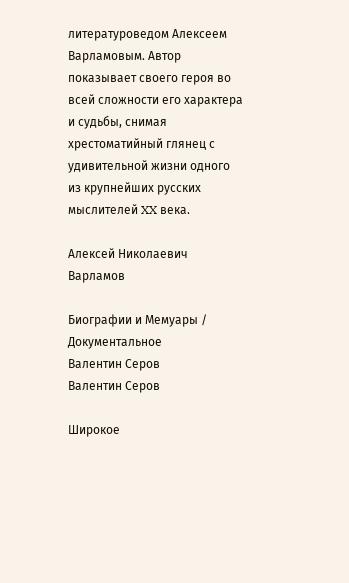литературоведом Алексеем Варламовым. Автор показывает своего героя во всей сложности его характера и судьбы, снимая хрестоматийный глянец с удивительной жизни одного из крупнейших русских мыслителей XX века.

Алексей Николаевич Варламов

Биографии и Мемуары / Документальное
Валентин Серов
Валентин Серов

Широкое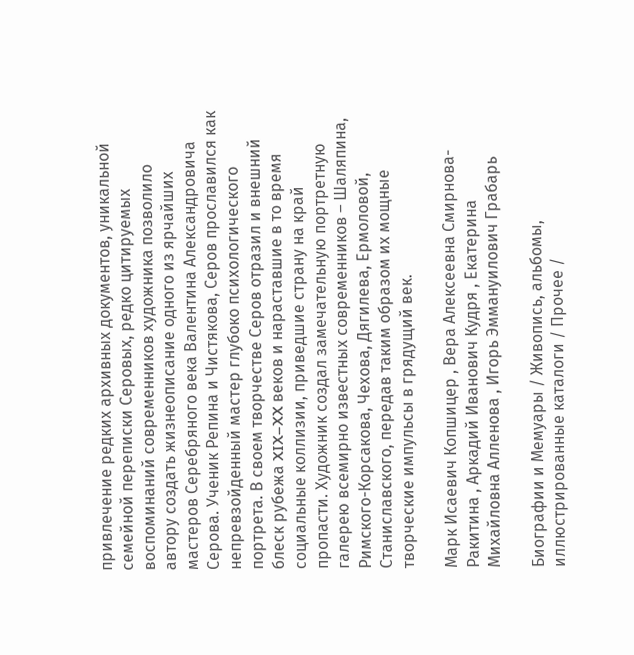привлечение редких архивных документов, уникальной семейной переписки Серовых, редко цитируемых воспоминаний современников художника позволило автору создать жизнеописание одного из ярчайших мастеров Серебряного века Валентина Александровича Серова. Ученик Репина и Чистякова, Серов прославился как непревзойденный мастер глубоко психологического портрета. В своем творчестве Серов отразил и внешний блеск рубежа XIX–XX веков и нараставшие в то время социальные коллизии, приведшие страну на край пропасти. Художник создал замечательную портретную галерею всемирно известных современников – Шаляпина, Римского-Корсакова, Чехова, Дягилева, Ермоловой, Станиславского, передав таким образом их мощные творческие импульсы в грядущий век.

Марк Исаевич Копшицер , Вера Алексеевна Смирнова-Ракитина , Аркадий Иванович Кудря , Екатерина Михайловна Алленова , Игорь Эммануилович Грабарь

Биографии и Мемуары / Живопись, альбомы, иллюстрированные каталоги / Прочее /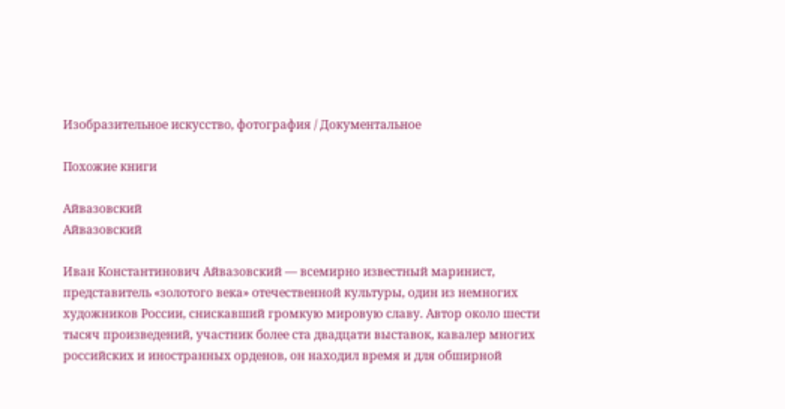Изобразительное искусство, фотография / Документальное

Похожие книги

Айвазовский
Айвазовский

Иван Константинович Айвазовский — всемирно известный маринист, представитель «золотого века» отечественной культуры, один из немногих художников России, снискавший громкую мировую славу. Автор около шести тысяч произведений, участник более ста двадцати выставок, кавалер многих российских и иностранных орденов, он находил время и для обширной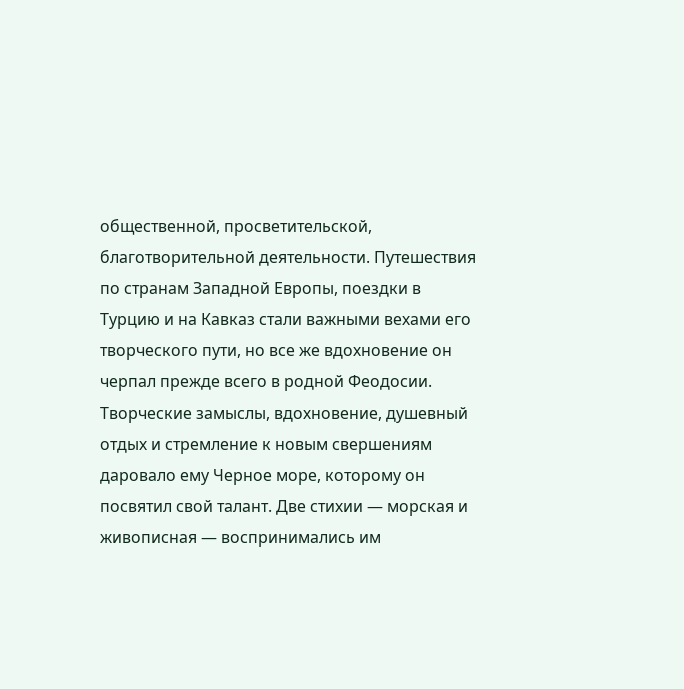общественной, просветительской, благотворительной деятельности. Путешествия по странам Западной Европы, поездки в Турцию и на Кавказ стали важными вехами его творческого пути, но все же вдохновение он черпал прежде всего в родной Феодосии. Творческие замыслы, вдохновение, душевный отдых и стремление к новым свершениям даровало ему Черное море, которому он посвятил свой талант. Две стихии — морская и живописная — воспринимались им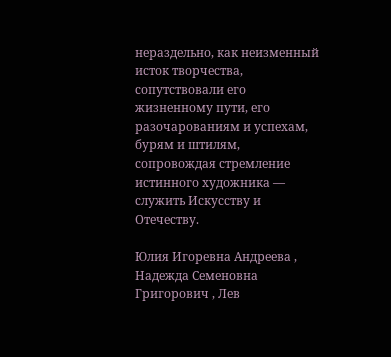нераздельно, как неизменный исток творчества, сопутствовали его жизненному пути, его разочарованиям и успехам, бурям и штилям, сопровождая стремление истинного художника — служить Искусству и Отечеству.

Юлия Игоревна Андреева , Надежда Семеновна Григорович , Лев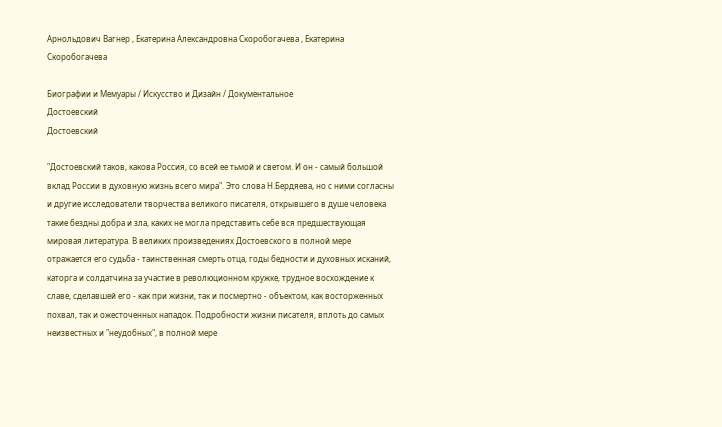Арнольдович Вагнер , Екатерина Александровна Скоробогачева , Екатерина Скоробогачева

Биографии и Мемуары / Искусство и Дизайн / Документальное
Достоевский
Достоевский

"Достоевский таков, какова Россия, со всей ее тьмой и светом. И он - самый большой вклад России в духовную жизнь всего мира". Это слова Н.Бердяева, но с ними согласны и другие исследователи творчества великого писателя, открывшего в душе человека такие бездны добра и зла, каких не могла представить себе вся предшествующая мировая литература. В великих произведениях Достоевского в полной мере отражается его судьба - таинственная смерть отца, годы бедности и духовных исканий, каторга и солдатчина за участие в революционном кружке, трудное восхождение к славе, сделавшей его - как при жизни, так и посмертно - объектом, как восторженных похвал, так и ожесточенных нападок. Подробности жизни писателя, вплоть до самых неизвестных и "неудобных", в полной мере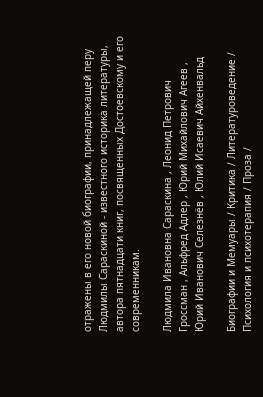отражены в его новой биографии, принадлежащей перу Людмилы Сараскиной - известного историка литературы, автора пятнадцати книг, посвященных Достоевскому и его современникам.

Людмила Ивановна Сараскина , Леонид Петрович Гроссман , Альфред Адлер , Юрий Михайлович Агеев , Юрий Иванович Селезнёв , Юлий Исаевич Айхенвальд

Биографии и Мемуары / Критика / Литературоведение / Психология и психотерапия / Проза /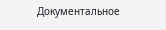Документальное